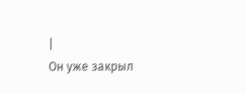|
Он уже закрыл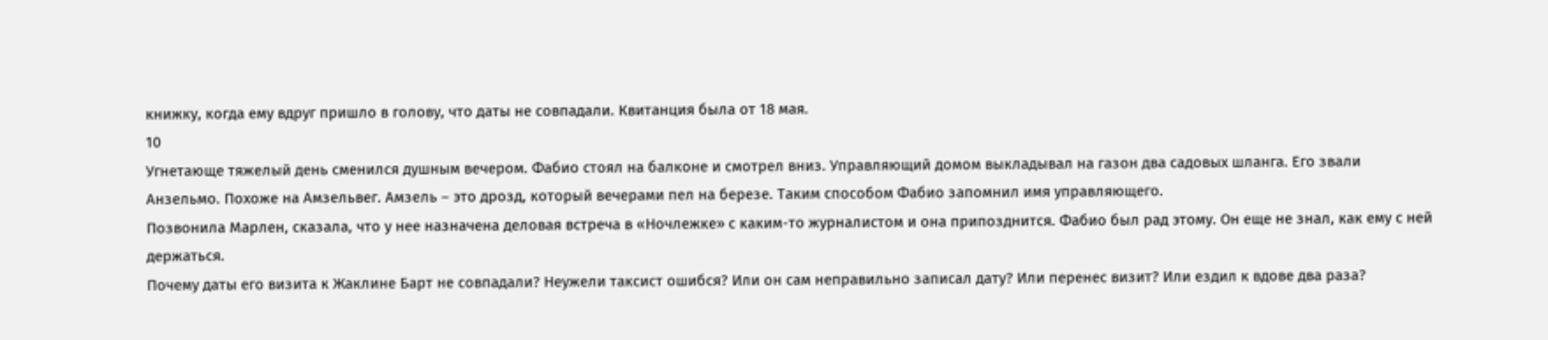книжку, когда ему вдруг пришло в голову, что даты не совпадали. Квитанция была от 18 мая.
10
Угнетающе тяжелый день сменился душным вечером. Фабио стоял на балконе и смотрел вниз. Управляющий домом выкладывал на газон два садовых шланга. Его звали Анзельмо. Похоже на Амзельвег. Амзель – это дрозд, который вечерами пел на березе. Таким способом Фабио запомнил имя управляющего.
Позвонила Марлен, сказала, что у нее назначена деловая встреча в «Ночлежке» с каким-то журналистом и она припозднится. Фабио был рад этому. Он еще не знал, как ему с ней держаться.
Почему даты его визита к Жаклине Барт не совпадали? Неужели таксист ошибся? Или он сам неправильно записал дату? Или перенес визит? Или ездил к вдове два раза?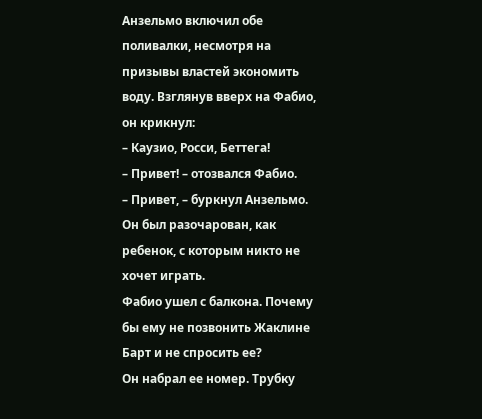Анзельмо включил обе поливалки, несмотря на призывы властей экономить воду. Взглянув вверх на Фабио, он крикнул:
– Каузио, Росси, Беттега!
– Привет! – отозвался Фабио.
– Привет, – буркнул Анзельмо. Он был разочарован, как ребенок, с которым никто не хочет играть.
Фабио ушел с балкона. Почему бы ему не позвонить Жаклине Барт и не спросить ее?
Он набрал ее номер. Трубку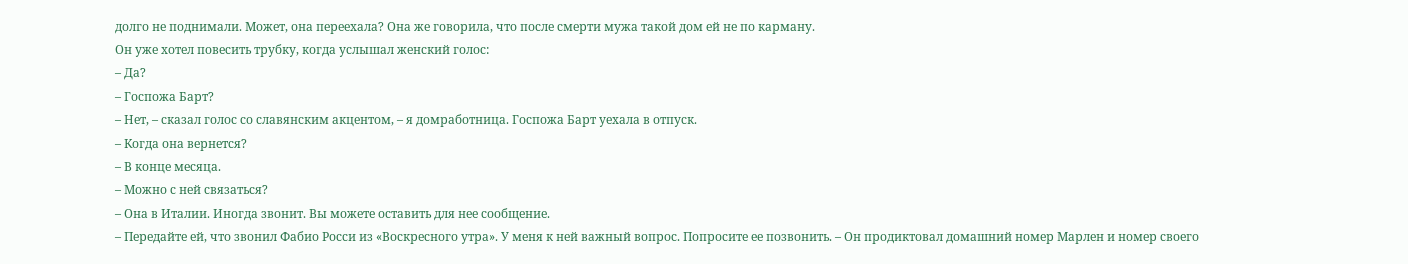долго не поднимали. Может, она переехала? Она же говорила, что после смерти мужа такой дом ей не по карману.
Он уже хотел повесить трубку, когда услышал женский голос:
– Да?
– Госпожа Барт?
– Нет, – сказал голос со славянским акцентом, – я домработница. Госпожа Барт уехала в отпуск.
– Когда она вернется?
– В конце месяца.
– Можно с ней связаться?
– Она в Италии. Иногда звонит. Вы можете оставить для нее сообщение.
– Передайте ей, что звонил Фабио Росси из «Воскресного утра». У меня к ней важный вопрос. Попросите ее позвонить. – Он продиктовал домашний номер Марлен и номер своего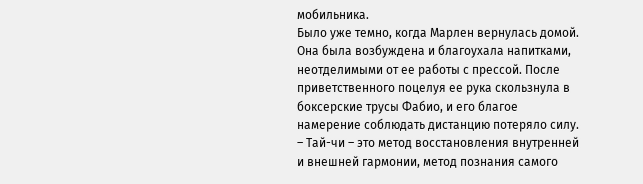мобильника.
Было уже темно, когда Марлен вернулась домой. Она была возбуждена и благоухала напитками, неотделимыми от ее работы с прессой. После приветственного поцелуя ее рука скользнула в боксерские трусы Фабио, и его благое намерение соблюдать дистанцию потеряло силу.
– Тай-чи – это метод восстановления внутренней и внешней гармонии, метод познания самого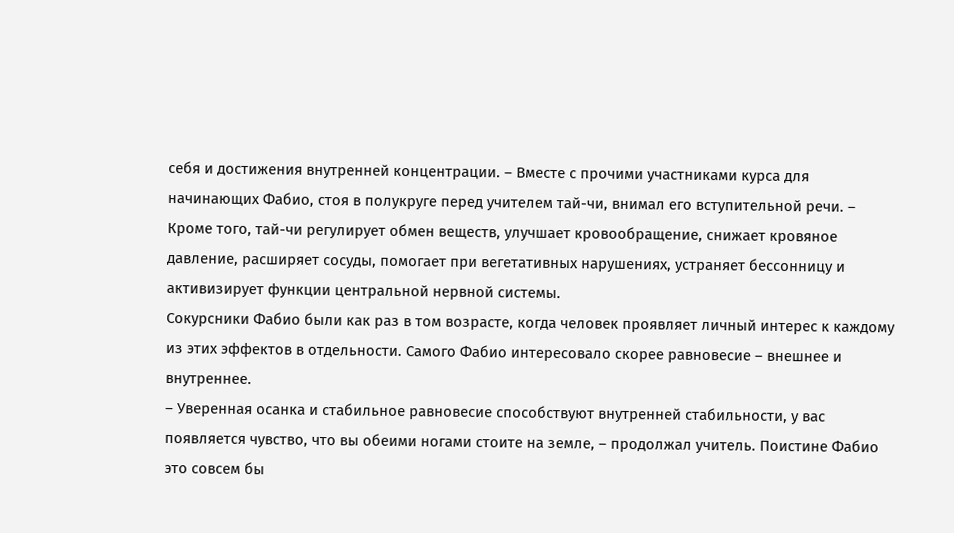себя и достижения внутренней концентрации. – Вместе с прочими участниками курса для начинающих Фабио, стоя в полукруге перед учителем тай-чи, внимал его вступительной речи. – Кроме того, тай-чи регулирует обмен веществ, улучшает кровообращение, снижает кровяное давление, расширяет сосуды, помогает при вегетативных нарушениях, устраняет бессонницу и активизирует функции центральной нервной системы.
Сокурсники Фабио были как раз в том возрасте, когда человек проявляет личный интерес к каждому из этих эффектов в отдельности. Самого Фабио интересовало скорее равновесие – внешнее и внутреннее.
– Уверенная осанка и стабильное равновесие способствуют внутренней стабильности, у вас появляется чувство, что вы обеими ногами стоите на земле, – продолжал учитель. Поистине Фабио это совсем бы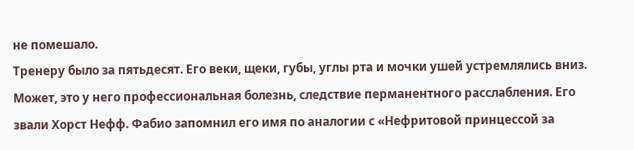не помешало.
Тренеру было за пятьдесят. Его веки, щеки, губы, углы рта и мочки ушей устремлялись вниз. Может, это у него профессиональная болезнь, следствие перманентного расслабления. Его звали Хорст Нефф. Фабио запомнил его имя по аналогии с «Нефритовой принцессой за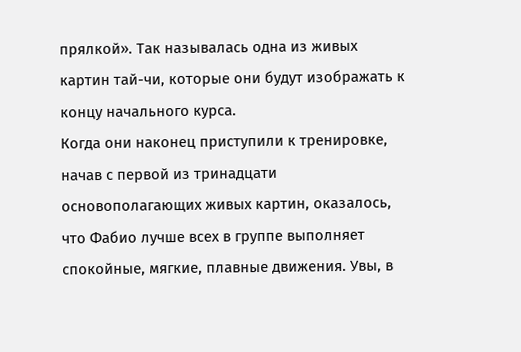прялкой». Так называлась одна из живых картин тай-чи, которые они будут изображать к концу начального курса.
Когда они наконец приступили к тренировке, начав с первой из тринадцати основополагающих живых картин, оказалось, что Фабио лучше всех в группе выполняет спокойные, мягкие, плавные движения. Увы, в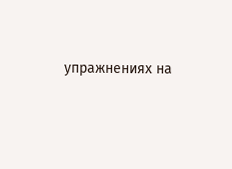упражнениях на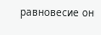равновесие он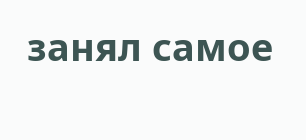занял самое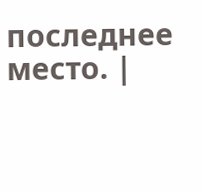последнее место. |